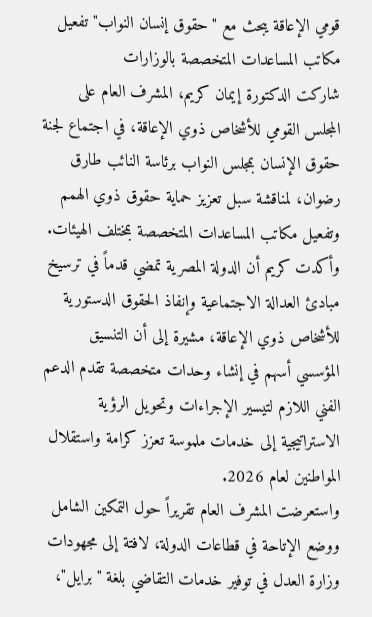قومي الإعاقة يبحث مع "حقوق إنسان النواب" تفعيل مكاتب المساعدات المتخصصة بالوزارات
شاركت الدكتورة إيمان كريم، المشرف العام على المجلس القومي للأشخاص ذوي الإعاقة، في اجتماع لجنة حقوق الإنسان بمجلس النواب برئاسة النائب طارق رضوان، لمناقشة سبل تعزيز حماية حقوق ذوي الهمم وتفعيل مكاتب المساعدات المتخصصة بمختلف الهيئات.
وأكدت كريم أن الدولة المصرية تمضي قدماً في ترسيخ مبادئ العدالة الاجتماعية وإنفاذ الحقوق الدستورية للأشخاص ذوي الإعاقة، مشيرة إلى أن التنسيق المؤسسي أسهم في إنشاء وحدات متخصصة تقدم الدعم الفني اللازم لتيسير الإجراءات وتحويل الرؤية الاستراتيجية إلى خدمات ملموسة تعزز كرامة واستقلال المواطنين لعام 2026.
واستعرضت المشرف العام تقريراً حول التمكين الشامل ووضع الإتاحة في قطاعات الدولة، لافتة إلى مجهودات وزارة العدل في توفير خدمات التقاضي بلغة "برايل"،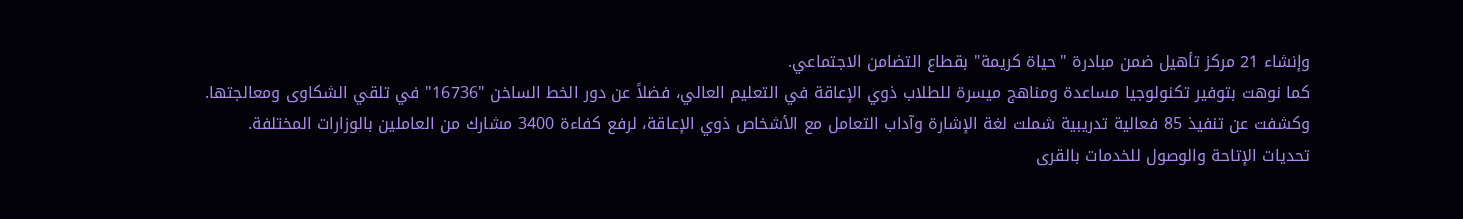وإنشاء 21 مركز تأهيل ضمن مبادرة "حياة كريمة" بقطاع التضامن الاجتماعي.
كما نوهت بتوفير تكنولوجيا مساعدة ومناهج ميسرة للطلاب ذوي الإعاقة في التعليم العالي، فضلاً عن دور الخط الساخن "16736" في تلقي الشكاوى ومعالجتها.
وكشفت عن تنفيذ 85 فعالية تدريبية شملت لغة الإشارة وآداب التعامل مع الأشخاص ذوي الإعاقة، لرفع كفاءة 3400 مشارك من العاملين بالوزارات المختلفة.
تحديات الإتاحة والوصول للخدمات بالقرى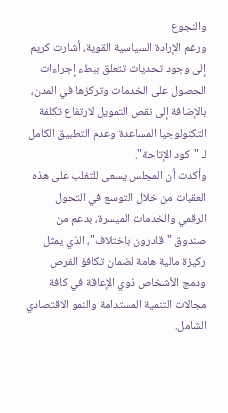والنجوع
ورغم الإرادة السياسية القوية، أشارت كريم إلى وجود تحديات تتعلق ببطء إجراءات الحصول على الخدمات وتركزها في المدن، بالإضافة إلى نقص التمويل لارتفاع تكلفة التكنولوجيا المساعدة وعدم التطبيق الكامل لـ "كود الإتاحة".
وأكدت أن المجلس يسعى للتغلب على هذه العقبات من خلال التوسع في التحول الرقمي والخدمات الميسرة، بدعم من صندوق "قادرون باختلاف"، الذي يمثل ركيزة مالية هامة لضمان تكافؤ الفرص ودمج الأشخاص ذوي الإعاقة في كافة مجالات التنمية المستدامة والنمو الاقتصادي الشامل.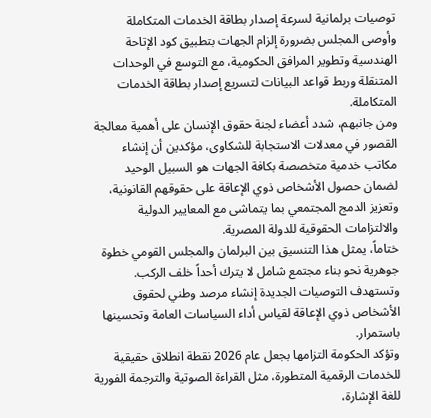توصيات برلمانية لسرعة إصدار بطاقة الخدمات المتكاملة
وأوصى المجلس بضرورة إلزام الجهات بتطبيق كود الإتاحة الهندسية وتطوير المرافق الحكومية، مع التوسع في الوحدات المتنقلة وربط قواعد البيانات لتسريع إصدار بطاقة الخدمات المتكاملة.
ومن جانبهم، شدد أعضاء لجنة حقوق الإنسان على أهمية معالجة القصور في معدلات الاستجابة للشكاوى، مؤكدين أن إنشاء مكاتب خدمية متخصصة بكافة الجهات هو السبيل الوحيد لضمان حصول الأشخاص ذوي الإعاقة على حقوقهم القانونية، وتعزيز الدمج المجتمعي بما يتماشى مع المعايير الدولية والالتزامات الحقوقية للدولة المصرية.
ختاماً، يمثل هذا التنسيق بين البرلمان والمجلس القومي خطوة جوهرية نحو بناء مجتمع شامل لا يترك أحداً خلف الركب. وتستهدف التوصيات الجديدة إنشاء مرصد وطني لحقوق الأشخاص ذوي الإعاقة لقياس أداء السياسات العامة وتحسينها باستمرار.
وتؤكد الحكومة التزامها بجعل عام 2026 نقطة انطلاق حقيقية للخدمات الرقمية المتطورة، مثل القراءة الصوتية والترجمة الفورية للغة الإشارة،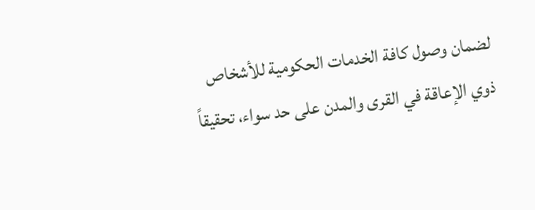لضمان وصول كافة الخدمات الحكومية للأشخاص ذوي الإعاقة في القرى والمدن على حد سواء، تحقيقاً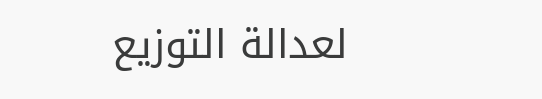لعدالة التوزيع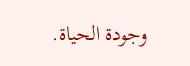وجودة الحياة.